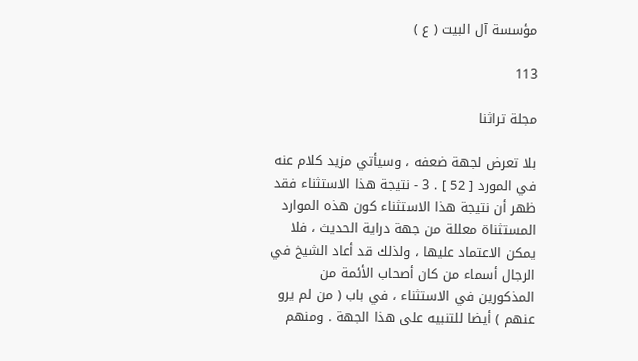مؤسسة آل البيت ( ع )

113

مجلة تراثنا

بلا تعرض لجهة ضعفه ، وسيأتي مزيد كلام عنه في المورد [ 52 ] . 3 - نتيجة هذا الاستثناء فقد ظهر أن نتيجة هذا الاستثناء كون هذه الموارد المستثناة معللة من جهة دراية الحديث ، فلا يمكن الاعتماد عليها ، ولذلك قد أعاد الشيخ في الرجال أسماء من كان أصحاب الأئمة من المذكورين في الاستثناء ، في باب ( من لم يرو عنهم ) أيضا للتنبيه على هذا الجهة . ومنهم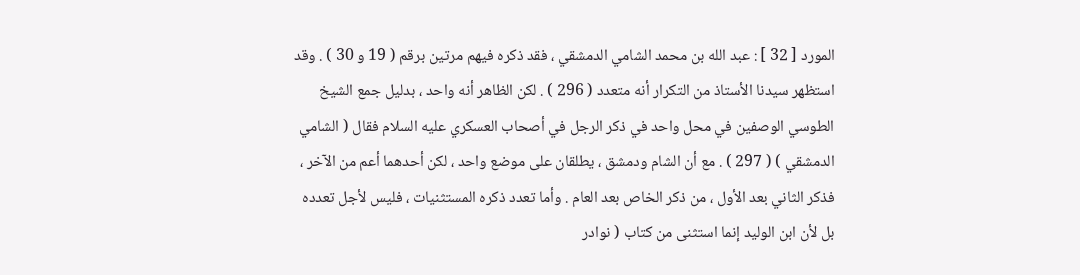المورد [ 32 ] : عبد الله بن محمد الشامي الدمشقي ، فقد ذكره فيهم مرتين برقم ( 19 و 30 ) . وقد استظهر سيدنا الأستاذ من التكرار أنه متعدد ( 296 ) . لكن الظاهر أنه واحد ، بدليل جمع الشيخ الطوسي الوصفين في محل واحد في ذكر الرجل في أصحاب العسكري عليه السلام فقال ( الشامي الدمشقي ) ( 297 ) . مع أن الشام ودمشق ، يطلقان على موضع واحد ، لكن أحدهما أعم من الآخر ، فذكر الثاني بعد الأول ، من ذكر الخاص بعد العام . وأما تعدد ذكره المستثنيات ، فليس لأجل تعدده بل لأن ابن الوليد إنما استثنى من كتاب ( نوادر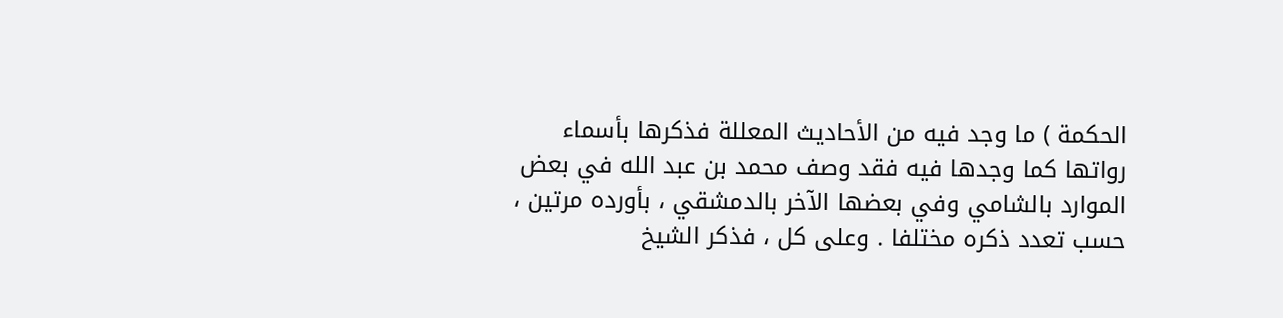الحكمة ) ما وجد فيه من الأحاديث المعللة فذكرها بأسماء رواتها كما وجدها فيه فقد وصف محمد بن عبد الله في بعض الموارد بالشامي وفي بعضها الآخر بالدمشقي ، بأورده مرتين ، حسب تعدد ذكره مختلفا . وعلى كل ، فذكر الشيخ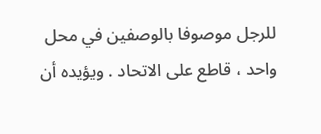للرجل موصوفا بالوصفين في محل واحد ، قاطع على الاتحاد . ويؤيده أن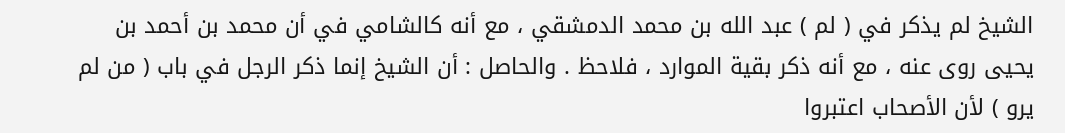الشيخ لم يذكر في ( لم ) عبد الله بن محمد الدمشقي ، مع أنه كالشامي في أن محمد بن أحمد بن يحيى روى عنه ، مع أنه ذكر بقية الموارد ، فلاحظ . والحاصل : أن الشيخ إنما ذكر الرجل في باب ( من لم يرو ) لأن الأصحاب اعتبروا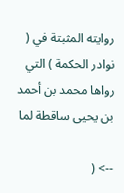روايته المثبتة في ( نوادر الحكمة ) التي رواها محمد بن أحمد بن يحيى ساقطة لما

--> (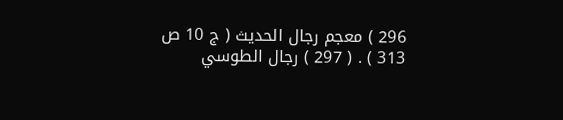296 ) معجم رجال الحديث ( ج 10 ص 313 ) . ( 297 ) رجال الطوسي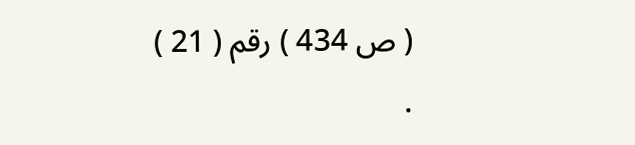( ص 434 ) رقم ( 21 ) .